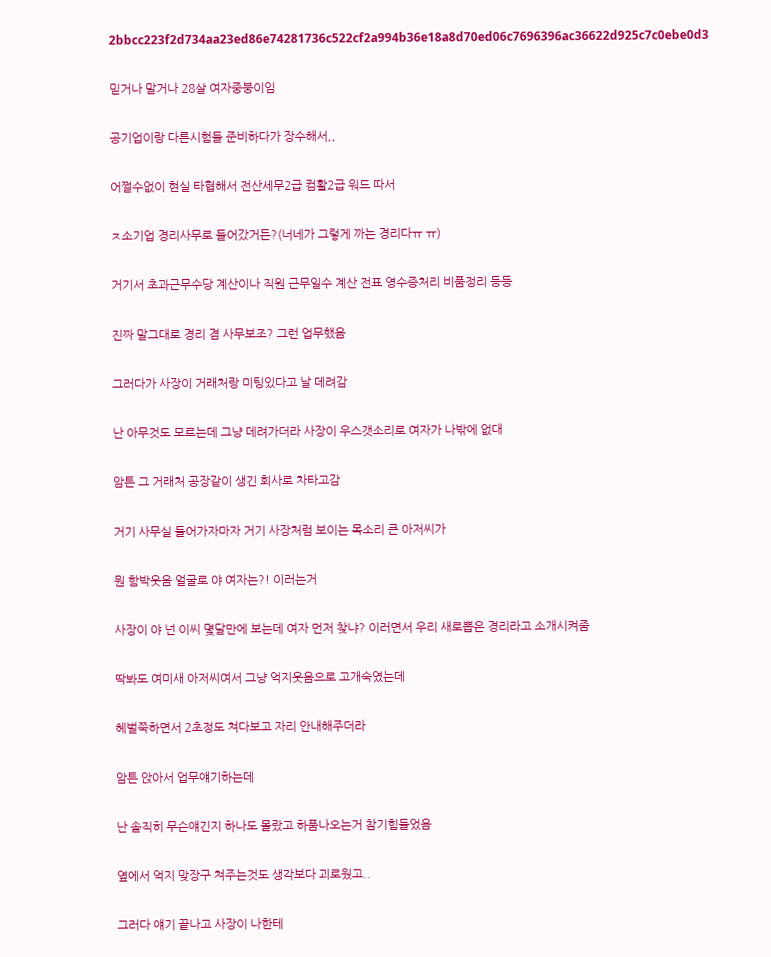2bbcc223f2d734aa23ed86e74281736c522cf2a994b36e18a8d70ed06c7696396ac36622d925c7c0ebe0d3

믿거나 말거나 28살 여자중붕이임

공기업이랑 다른시험들 준비하다가 장수해서,,

어쩔수없이 현실 타협해서 전산세무2급 컴활2급 워드 따서

ㅈ소기업 경리사무로 들어갔거든?(너네가 그렇게 까는 경리다ㅠ ㅠ)

거기서 초과근무수당 계산이나 직원 근무일수 계산 전표 영수증처리 비품정리 등등

진짜 말그대로 경리 겸 사무보조? 그런 업무했음

그러다가 사장이 거래처랑 미팅있다고 날 데려감

난 아무것도 모르는데 그냥 데려가더라 사장이 우스갯소리로 여자가 나밖에 없대

암튼 그 거래처 공장같이 생긴 회사로 차타고감

거기 사무실 들어가자마자 거기 사장처럼 보이는 목소리 큰 아저씨가

뭔 함박웃음 얼굴로 야 여자는?! 이러는거

사장이 야 넌 이씨 몇달만에 보는데 여자 먼저 찾냐? 이러면서 우리 새로뽑은 경리라고 소개시켜줌

딱봐도 여미새 아저씨여서 그냥 억지웃음으로 고개숙였는데

헤벌쭉하면서 2초정도 쳐다보고 자리 안내해주더라

암튼 앉아서 업무얘기하는데

난 솔직히 무슨얘긴지 하나도 몰랐고 하품나오는거 참기힘들었음

옆에서 억지 맞장구 쳐주는것도 생각보다 괴로웠고..

그러다 얘기 끝나고 사장이 나한테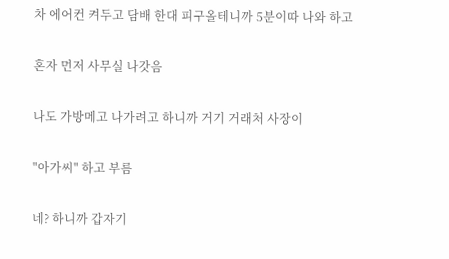차 에어컨 켜두고 담배 한대 피구올테니까 5분이따 나와 하고

혼자 먼저 사무실 나갓음

나도 가방메고 나가려고 하니까 거기 거래처 사장이

"아가씨" 하고 부름

네? 하니까 갑자기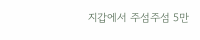지갑에서 주섬주섬 5만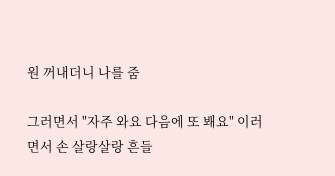원 꺼내더니 나를 줌

그러면서 "자주 와요 다음에 또 봬요" 이러면서 손 살랑살랑 흔들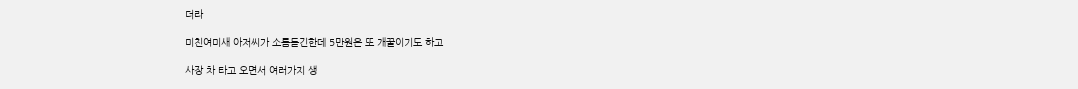더라

미친여미새 아저씨가 소름돋긴한데 5만원은 또 개꿀이기도 하고

사장 차 타고 오면서 여러가지 생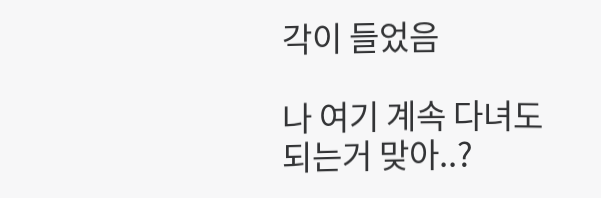각이 들었음

나 여기 계속 다녀도 되는거 맞아..?